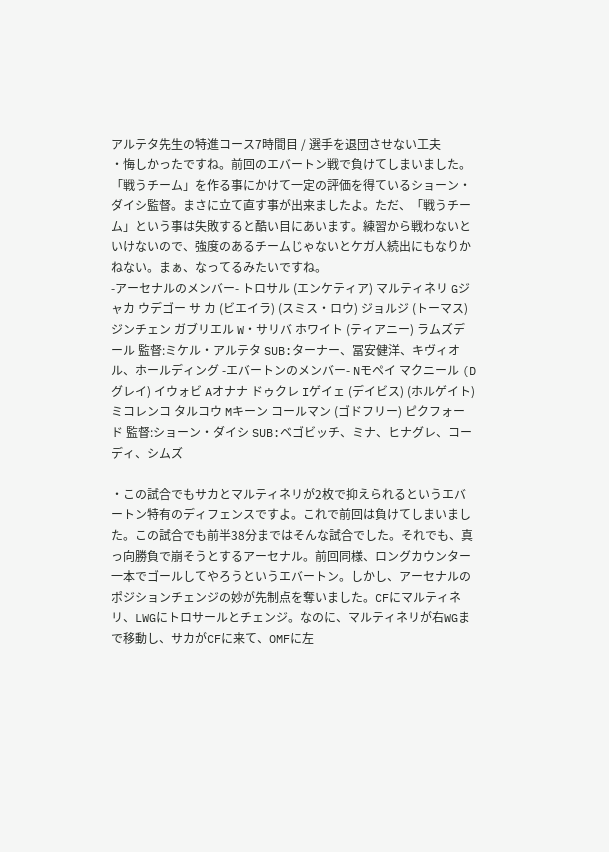アルテタ先生の特進コース7時間目 / 選手を退団させない工夫
・悔しかったですね。前回のエバートン戦で負けてしまいました。「戦うチーム」を作る事にかけて一定の評価を得ているショーン・ダイシ監督。まさに立て直す事が出来ましたよ。ただ、「戦うチーム」という事は失敗すると酷い目にあいます。練習から戦わないといけないので、強度のあるチームじゃないとケガ人続出にもなりかねない。まぁ、なってるみたいですね。
-アーセナルのメンバー- トロサル (エンケティア) マルティネリ Gジャカ ウデゴー サ カ (ビエイラ) (スミス・ロウ) ジョルジ (トーマス) ジンチェン ガブリエル W・サリバ ホワイト (ティアニー) ラムズデール 監督:ミケル・アルテタ SUB:ターナー、冨安健洋、キヴィオル、ホールディング -エバートンのメンバー- Nモペイ マクニール (Dグレイ) イウォビ Aオナナ ドゥクレ Iゲイェ (デイビス) (ホルゲイト) ミコレンコ タルコウ Mキーン コールマン (ゴドフリー) ピクフォード 監督:ショーン・ダイシ SUB:ベゴビッチ、ミナ、ヒナグレ、コーディ、シムズ

・この試合でもサカとマルティネリが2枚で抑えられるというエバートン特有のディフェンスですよ。これで前回は負けてしまいました。この試合でも前半38分まではそんな試合でした。それでも、真っ向勝負で崩そうとするアーセナル。前回同様、ロングカウンター一本でゴールしてやろうというエバートン。しかし、アーセナルのポジションチェンジの妙が先制点を奪いました。CFにマルティネリ、LWGにトロサールとチェンジ。なのに、マルティネリが右WGまで移動し、サカがCFに来て、OMFに左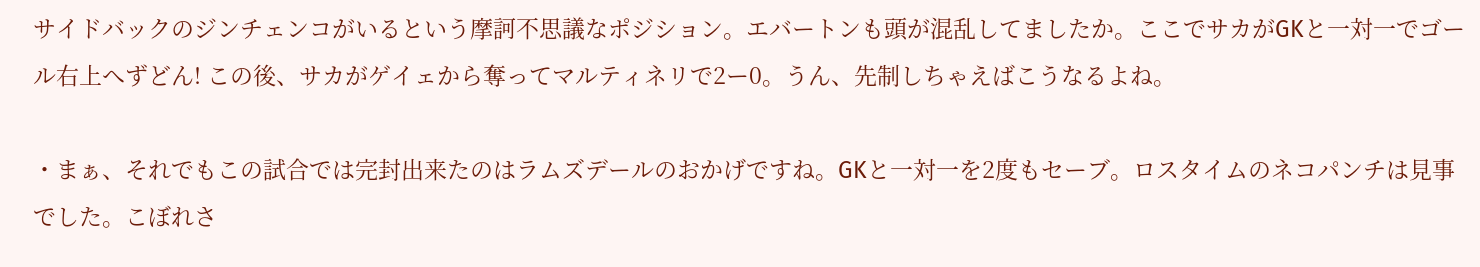サイドバックのジンチェンコがいるという摩訶不思議なポジション。エバートンも頭が混乱してましたか。ここでサカがGKと一対一でゴール右上へずどん! この後、サカがゲイェから奪ってマルティネリで2ー0。うん、先制しちゃえばこうなるよね。

・まぁ、それでもこの試合では完封出来たのはラムズデールのおかげですね。GKと一対一を2度もセーブ。ロスタイムのネコパンチは見事でした。こぼれさ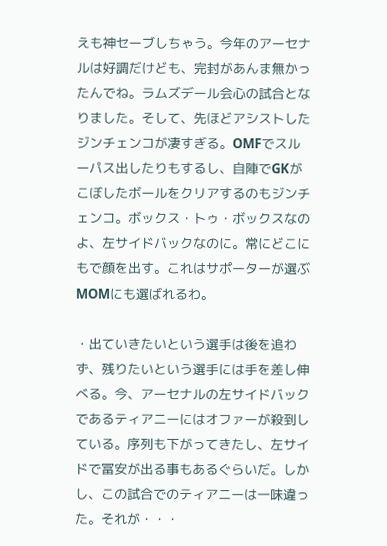えも神セーブしちゃう。今年のアーセナルは好調だけども、完封があんま無かったんでね。ラムズデール会心の試合となりました。そして、先ほどアシストしたジンチェンコが凄すぎる。OMFでスルーパス出したりもするし、自陣でGKがこぼしたボールをクリアするのもジンチェンコ。ボックス・トゥ・ボックスなのよ、左サイドバックなのに。常にどこにもで顔を出す。これはサポーターが選ぶMOMにも選ばれるわ。

・出ていきたいという選手は後を追わず、残りたいという選手には手を差し伸べる。今、アーセナルの左サイドバックであるティアニーにはオファーが殺到している。序列も下がってきたし、左サイドで冨安が出る事もあるぐらいだ。しかし、この試合でのティアニーは一味違った。それが・・・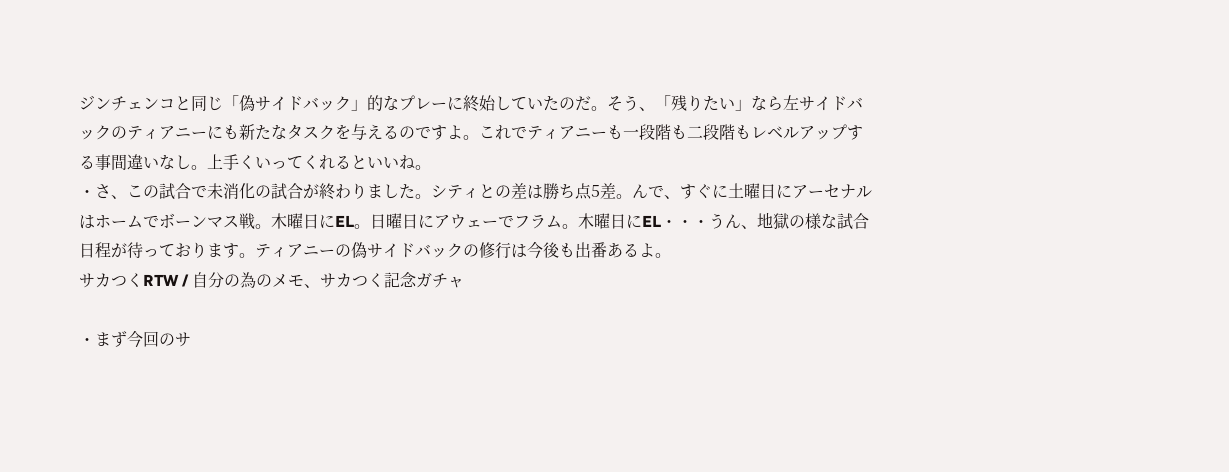ジンチェンコと同じ「偽サイドバック」的なプレーに終始していたのだ。そう、「残りたい」なら左サイドバックのティアニーにも新たなタスクを与えるのですよ。これでティアニーも一段階も二段階もレベルアップする事間違いなし。上手くいってくれるといいね。
・さ、この試合で未消化の試合が終わりました。シティとの差は勝ち点5差。んで、すぐに土曜日にアーセナルはホームでボーンマス戦。木曜日にEL。日曜日にアウェーでフラム。木曜日にEL・・・うん、地獄の様な試合日程が待っております。ティアニーの偽サイドバックの修行は今後も出番あるよ。
サカつくRTW / 自分の為のメモ、サカつく記念ガチャ

・まず今回のサ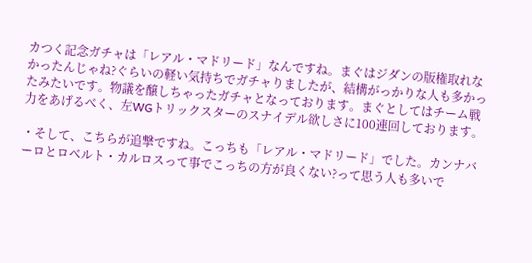カつく記念ガチャは「レアル・マドリード」なんですね。まぐはジダンの版権取れなかったんじゃね?ぐらいの軽い気持ちでガチャりましたが、結構がっかりな人も多かったみたいです。物議を醸しちゃったガチャとなっております。まぐとしてはチーム戦力をあげるべく、左WGトリックスターのスナイデル欲しさに100連回しております。

・そして、こちらが追撃ですね。こっちも「レアル・マドリード」でした。カンナバーロとロベルト・カルロスって事でこっちの方が良くない?って思う人も多いで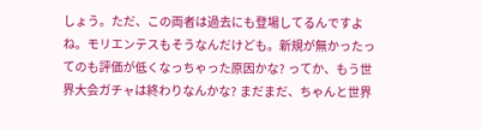しょう。ただ、この両者は過去にも登場してるんですよね。モリエンテスもそうなんだけども。新規が無かったってのも評価が低くなっちゃった原因かな? ってか、もう世界大会ガチャは終わりなんかな? まだまだ、ちゃんと世界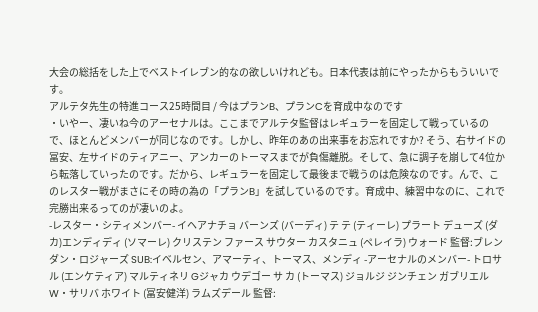大会の総括をした上でベストイレブン的なの欲しいけれども。日本代表は前にやったからもういいです。
アルテタ先生の特進コース25時間目 / 今はプランB、プランCを育成中なのです
・いやー、凄いね今のアーセナルは。ここまでアルテタ監督はレギュラーを固定して戦っているので、ほとんどメンバーが同じなのです。しかし、昨年のあの出来事をお忘れですか? そう、右サイドの冨安、左サイドのティアニー、アンカーのトーマスまでが負傷離脱。そして、急に調子を崩して4位から転落していったのです。だから、レギュラーを固定して最後まで戦うのは危険なのです。んで、このレスター戦がまさにその時の為の「プランB」を試しているのです。育成中、練習中なのに、これで完勝出来るってのが凄いのよ。
-レスター・シティメンバー- イヘアナチョ バーンズ (バーディ) テ テ (ティーレ) プラート デューズ (ダ カ)エンディディ (ソマーレ) クリステン ファース サウター カスタニュ (ペレイラ) ウォード 監督:ブレンダン・ロジャーズ SUB:イベルセン、アマーティ、トーマス、メンディ -アーセナルのメンバー- トロサル (エンケティア) マルティネリ Gジャカ ウデゴー サ カ (トーマス) ジョルジ ジンチェン ガブリエル W・サリバ ホワイト (冨安健洋) ラムズデール 監督: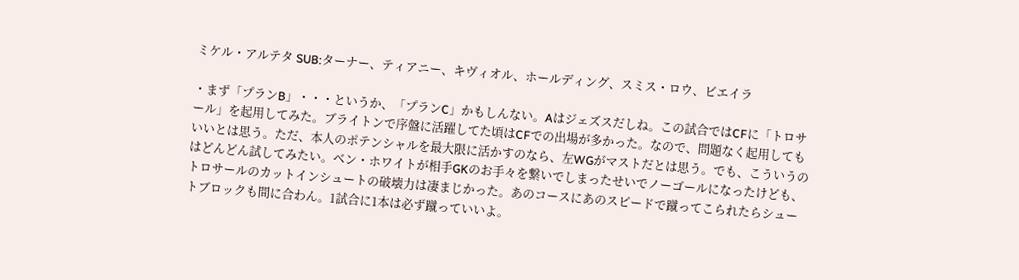ミケル・アルテタ SUB:ターナー、ティアニー、キヴィオル、ホールディング、スミス・ロウ、ビエイラ

・まず「プランB」・・・というか、「プランC」かもしんない。Aはジェズスだしね。この試合ではCFに「トロサール」を起用してみた。ブライトンで序盤に活躍してた頃はCFでの出場が多かった。なので、問題なく起用してもいいとは思う。ただ、本人のポテンシャルを最大限に活かすのなら、左WGがマストだとは思う。でも、こういうのはどんどん試してみたい。ベン・ホワイトが相手GKのお手々を繋いでしまったせいでノーゴールになったけども、トロサールのカットインシュートの破壊力は凄まじかった。あのコースにあのスピードで蹴ってこられたらシュートブロックも間に合わん。1試合に1本は必ず蹴っていいよ。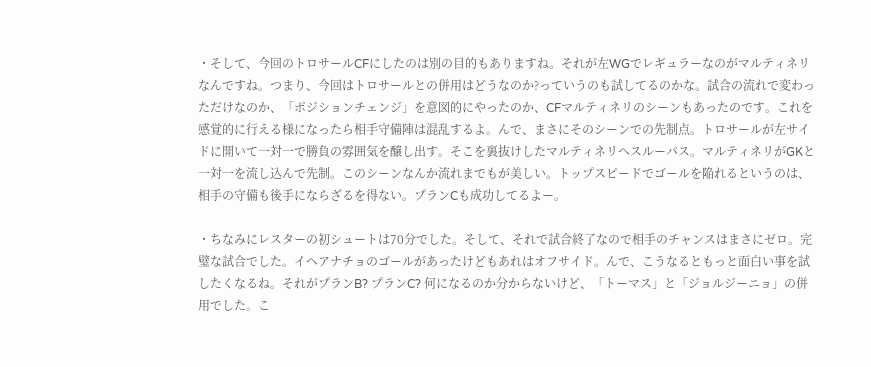・そして、今回のトロサールCFにしたのは別の目的もありますね。それが左WGでレギュラーなのがマルティネリなんですね。つまり、今回はトロサールとの併用はどうなのか?っていうのも試してるのかな。試合の流れで変わっただけなのか、「ポジションチェンジ」を意図的にやったのか、CFマルティネリのシーンもあったのです。これを感覚的に行える様になったら相手守備陣は混乱するよ。んで、まさにそのシーンでの先制点。トロサールが左サイドに開いて一対一で勝負の雰囲気を醸し出す。そこを裏抜けしたマルティネリへスルーパス。マルティネリがGKと一対一を流し込んで先制。このシーンなんか流れまでもが美しい。トップスピードでゴールを陥れるというのは、相手の守備も後手にならざるを得ない。プランCも成功してるよー。

・ちなみにレスターの初シュートは70分でした。そして、それで試合終了なので相手のチャンスはまさにゼロ。完璧な試合でした。イヘアナチョのゴールがあったけどもあれはオフサイド。んで、こうなるともっと面白い事を試したくなるね。それがプランB? プランC? 何になるのか分からないけど、「トーマス」と「ジョルジーニョ」の併用でした。こ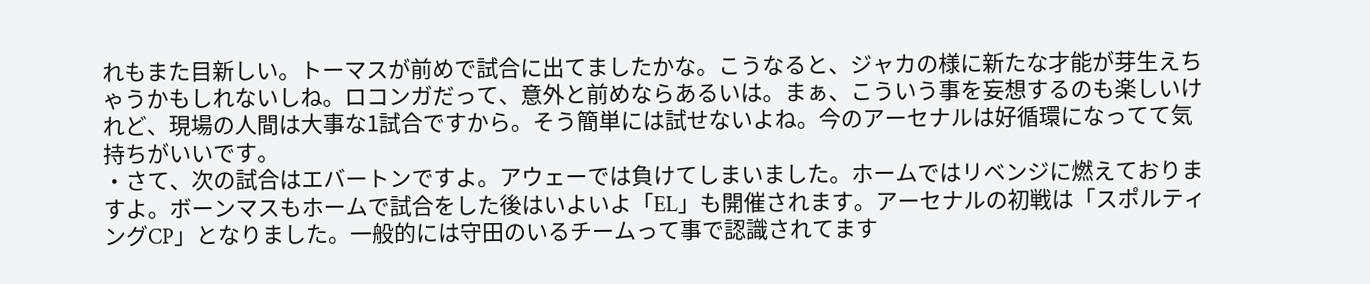れもまた目新しい。トーマスが前めで試合に出てましたかな。こうなると、ジャカの様に新たな才能が芽生えちゃうかもしれないしね。ロコンガだって、意外と前めならあるいは。まぁ、こういう事を妄想するのも楽しいけれど、現場の人間は大事な1試合ですから。そう簡単には試せないよね。今のアーセナルは好循環になってて気持ちがいいです。
・さて、次の試合はエバートンですよ。アウェーでは負けてしまいました。ホームではリベンジに燃えておりますよ。ボーンマスもホームで試合をした後はいよいよ「EL」も開催されます。アーセナルの初戦は「スポルティングCP」となりました。一般的には守田のいるチームって事で認識されてます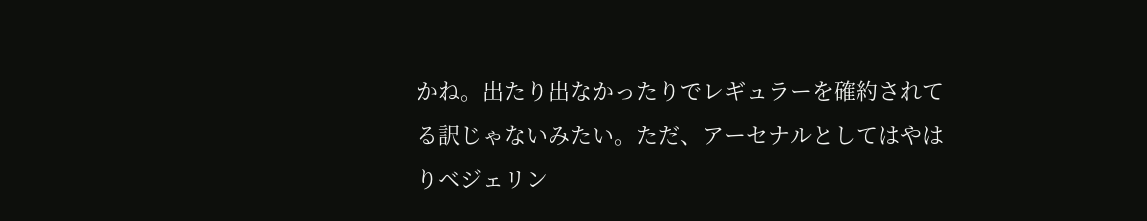かね。出たり出なかったりでレギュラーを確約されてる訳じゃないみたい。ただ、アーセナルとしてはやはりベジェリン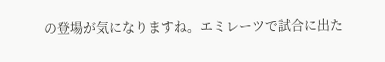の登場が気になりますね。エミレーツで試合に出た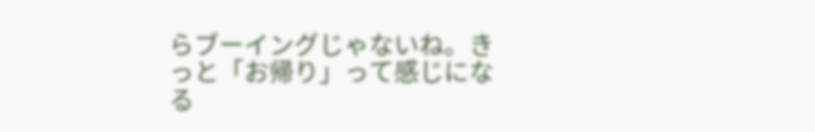らブーイングじゃないね。きっと「お帰り」って感じになる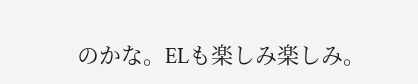のかな。ELも楽しみ楽しみ。